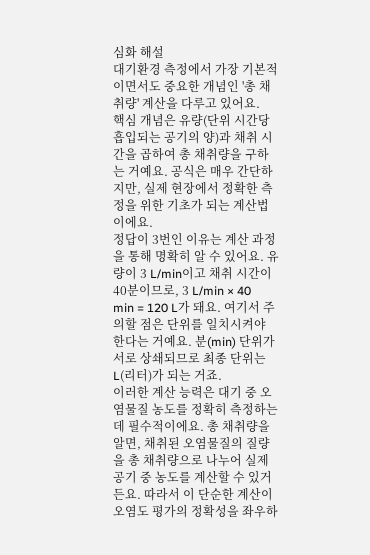심화 해설
대기환경 측정에서 가장 기본적이면서도 중요한 개념인 '총 채취량' 계산을 다루고 있어요.
핵심 개념은 유량(단위 시간당 흡입되는 공기의 양)과 채취 시간을 곱하여 총 채취량을 구하는 거예요. 공식은 매우 간단하지만, 실제 현장에서 정확한 측정을 위한 기초가 되는 계산법이에요.
정답이 3번인 이유는 계산 과정을 통해 명확히 알 수 있어요. 유량이 3 L/min이고 채취 시간이 40분이므로, 3 L/min × 40 min = 120 L가 돼요. 여기서 주의할 점은 단위를 일치시켜야 한다는 거예요. 분(min) 단위가 서로 상쇄되므로 최종 단위는 L(리터)가 되는 거죠.
이러한 계산 능력은 대기 중 오염물질 농도를 정확히 측정하는 데 필수적이에요. 총 채취량을 알면, 채취된 오염물질의 질량을 총 채취량으로 나누어 실제 공기 중 농도를 계산할 수 있거든요. 따라서 이 단순한 계산이 오염도 평가의 정확성을 좌우하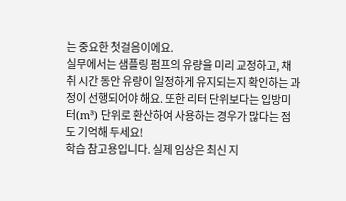는 중요한 첫걸음이에요.
실무에서는 샘플링 펌프의 유량을 미리 교정하고, 채취 시간 동안 유량이 일정하게 유지되는지 확인하는 과정이 선행되어야 해요. 또한 리터 단위보다는 입방미터(m³) 단위로 환산하여 사용하는 경우가 많다는 점도 기억해 두세요!
학습 참고용입니다. 실제 임상은 최신 지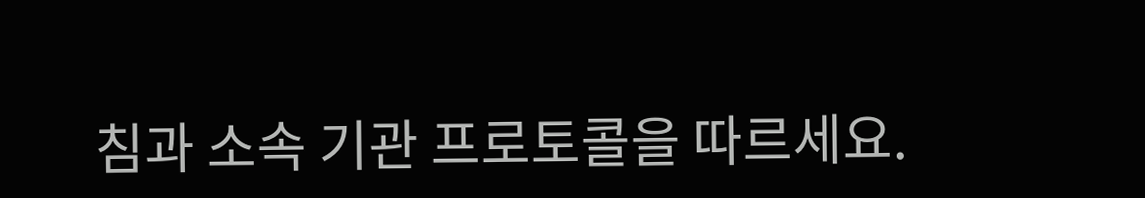침과 소속 기관 프로토콜을 따르세요.